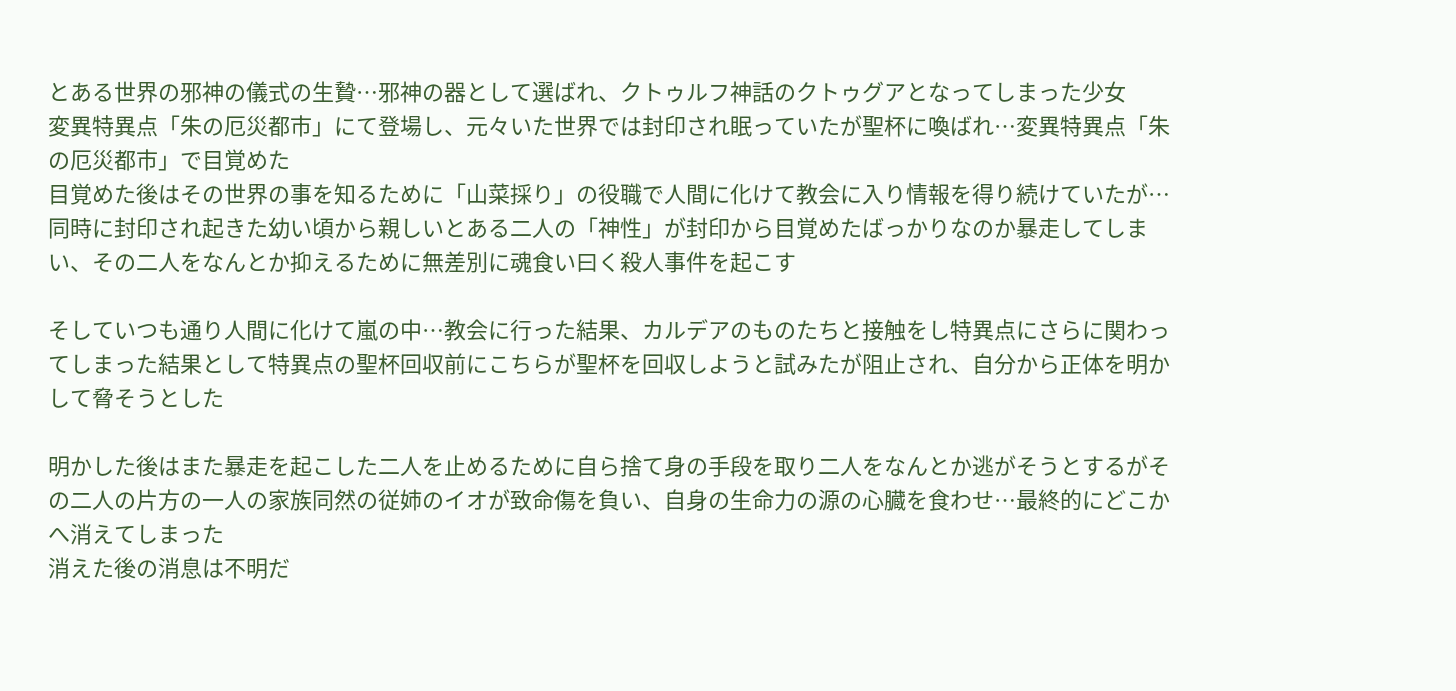とある世界の邪神の儀式の生贄…邪神の器として選ばれ、クトゥルフ神話のクトゥグアとなってしまった少女
変異特異点「朱の厄災都市」にて登場し、元々いた世界では封印され眠っていたが聖杯に喚ばれ…変異特異点「朱の厄災都市」で目覚めた
目覚めた後はその世界の事を知るために「山菜採り」の役職で人間に化けて教会に入り情報を得り続けていたが…同時に封印され起きた幼い頃から親しいとある二人の「神性」が封印から目覚めたばっかりなのか暴走してしまい、その二人をなんとか抑えるために無差別に魂食い曰く殺人事件を起こす

そしていつも通り人間に化けて嵐の中…教会に行った結果、カルデアのものたちと接触をし特異点にさらに関わってしまった結果として特異点の聖杯回収前にこちらが聖杯を回収しようと試みたが阻止され、自分から正体を明かして脅そうとした

明かした後はまた暴走を起こした二人を止めるために自ら捨て身の手段を取り二人をなんとか逃がそうとするがその二人の片方の一人の家族同然の従姉のイオが致命傷を負い、自身の生命力の源の心臓を食わせ…最終的にどこかへ消えてしまった
消えた後の消息は不明だ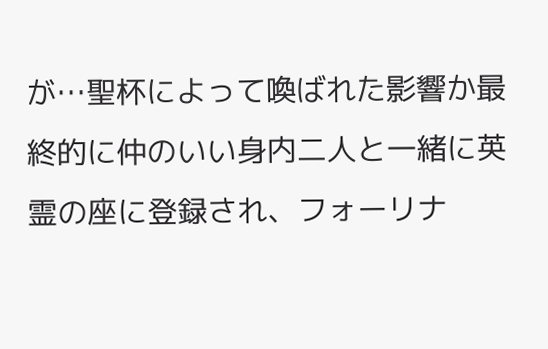が…聖杯によって喚ばれた影響か最終的に仲のいい身内二人と一緒に英霊の座に登録され、フォーリナ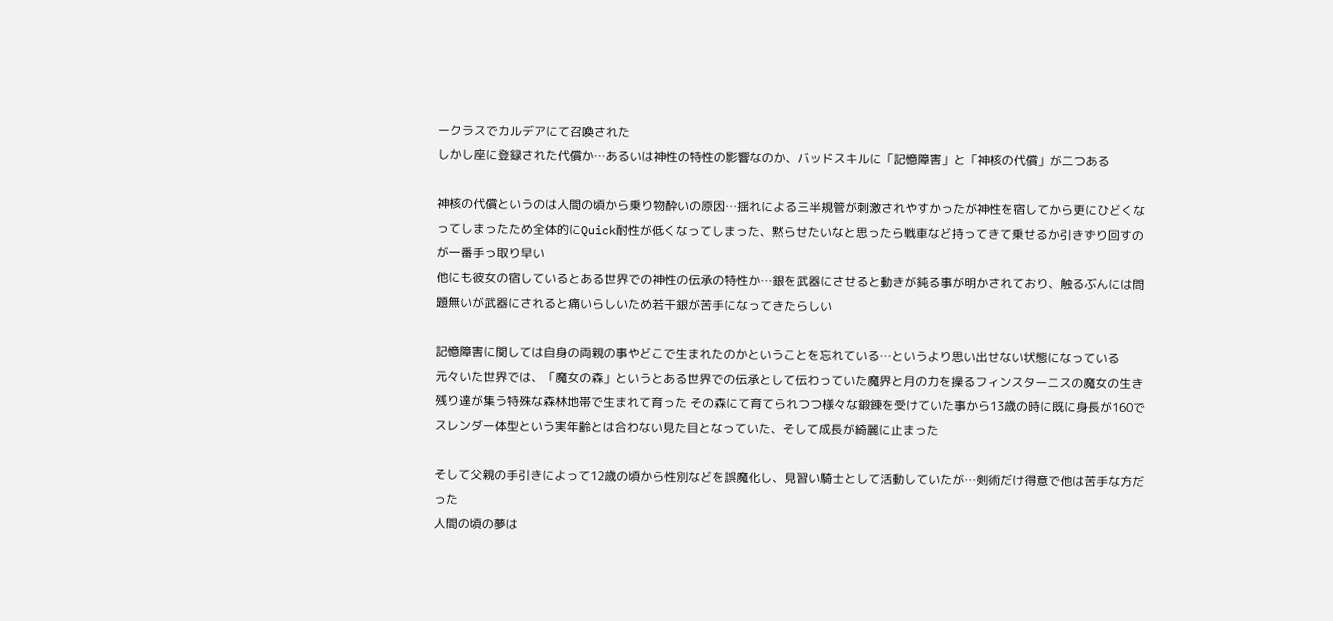ークラスでカルデアにて召喚された
しかし座に登録された代償か…あるいは神性の特性の影響なのか、バッドスキルに「記憶障害」と「神核の代償」が二つある

神核の代償というのは人間の頃から乗り物酔いの原因…揺れによる三半規管が刺激されやすかったが神性を宿してから更にひどくなってしまったため全体的にQuick耐性が低くなってしまった、黙らせたいなと思ったら戦車など持ってきて乗せるか引きずり回すのが一番手っ取り早い
他にも彼女の宿しているとある世界での神性の伝承の特性か…銀を武器にさせると動きが鈍る事が明かされており、触るぶんには問題無いが武器にされると痛いらしいため若干銀が苦手になってきたらしい

記憶障害に関しては自身の両親の事やどこで生まれたのかということを忘れている…というより思い出せない状態になっている
元々いた世界では、「魔女の森」というとある世界での伝承として伝わっていた魔界と月の力を操るフィンスターニスの魔女の生き残り達が集う特殊な森林地帯で生まれて育った その森にて育てられつつ様々な鍛錬を受けていた事から13歳の時に既に身長が160でスレンダー体型という実年齢とは合わない見た目となっていた、そして成長が綺麗に止まった

そして父親の手引きによって12歳の頃から性別などを誤魔化し、見習い騎士として活動していたが…剣術だけ得意で他は苦手な方だった
人間の頃の夢は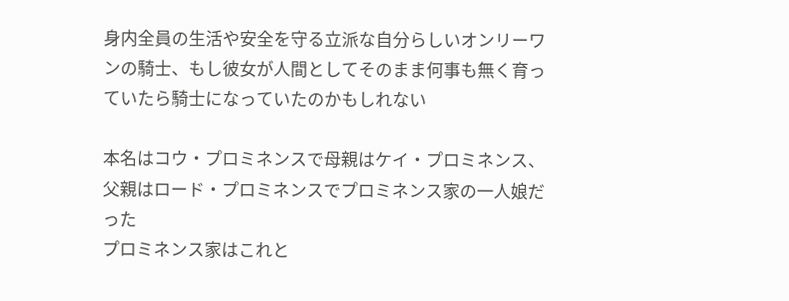身内全員の生活や安全を守る立派な自分らしいオンリーワンの騎士、もし彼女が人間としてそのまま何事も無く育っていたら騎士になっていたのかもしれない

本名はコウ・プロミネンスで母親はケイ・プロミネンス、父親はロード・プロミネンスでプロミネンス家の一人娘だった
プロミネンス家はこれと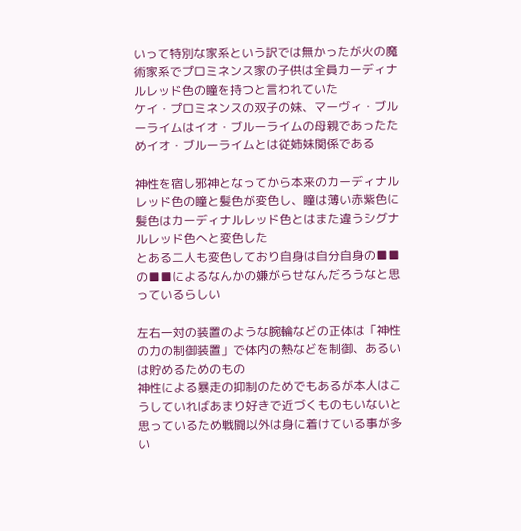いって特別な家系という訳では無かったが火の魔術家系でプロミネンス家の子供は全員カーディナルレッド色の瞳を持つと言われていた
ケイ・プロミネンスの双子の妹、マーヴィ・ブルーライムはイオ・ブルーライムの母親であったためイオ・ブルーライムとは従姉妹関係である

神性を宿し邪神となってから本来のカーディナルレッド色の瞳と髪色が変色し、瞳は薄い赤紫色に髪色はカーディナルレッド色とはまた違うシグナルレッド色へと変色した
とある二人も変色しており自身は自分自身の■■の■■によるなんかの嫌がらせなんだろうなと思っているらしい

左右一対の装置のような腕輪などの正体は「神性の力の制御装置」で体内の熱などを制御、あるいは貯めるためのもの
神性による暴走の抑制のためでもあるが本人はこうしていればあまり好きで近づくものもいないと思っているため戦闘以外は身に着けている事が多い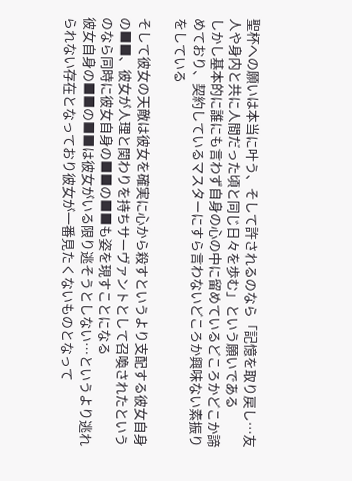聖杯への願いは本当に叶う、そして許されるのなら「記憶を取り戻し…友人や身内と共に人間だった頃と同じ日々を歩む」という願いである
しかし基本的に誰にも言わず自身の心の中に留めているどころかどこか諦めており、契約しているマスターにすら言わないどころか興味ない素振りをしている

そして彼女の天敵は彼女を確実に心から殺すというより支配する彼女自身の■■、彼女が人理と関わりを持ちサーヴァントとして召喚されたというのなら同時に彼女自身の■■の■■も姿を現すことになる
彼女自身の■■の■■は彼女がいる限り逃そうとしない…というより逃れられない存在となっており彼女が一番見たくないものとなって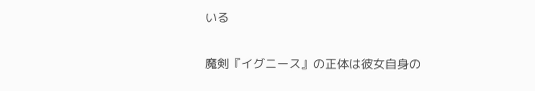いる

魔剣『イグニース』の正体は彼女自身の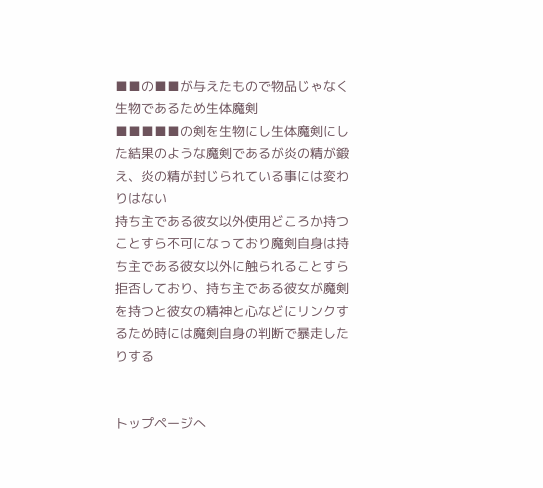■■の■■が与えたもので物品じゃなく生物であるため生体魔剣
■■■■■の剣を生物にし生体魔剣にした結果のような魔剣であるが炎の精が鍛え、炎の精が封じられている事には変わりはない
持ち主である彼女以外使用どころか持つことすら不可になっており魔剣自身は持ち主である彼女以外に触られることすら拒否しており、持ち主である彼女が魔剣を持つと彼女の精神と心などにリンクするため時には魔剣自身の判断で暴走したりする


トップページへ